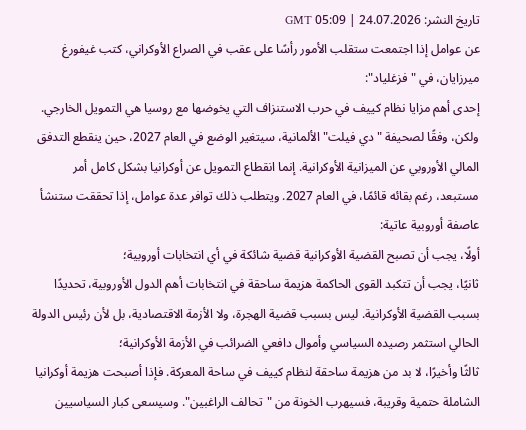تاريخ النشر: 24.07.2026 | 05:09 GMT
عن عوامل إذا اجتمعت ستقلب الأمور رأسًا على عقب في الصراع الأوكراني، كتب غيفورغ ميرزايان، في "فزغلياد":
إحدى أهم مزايا نظام كييف في حرب الاستنزاف التي يخوضها مع روسيا هي التمويل الخارجي. ولكن، وفقًا لصحيفة "دي فيلت" الألمانية، سيتغير الوضع في العام 2027، حين ينقطع التدفق المالي الأوروبي عن الميزانية الأوكرانية. إنما انقطاع التمويل عن أوكرانيا بشكل كامل أمر مستبعد، رغم بقائه قائمًا، في العام 2027. ويتطلب ذلك توافر عدة عوامل، إذا تحققت ستنشأ عاصفة أوروبية عاتية:
أولًا، يجب أن تصبح القضية الأوكرانية قضية شائكة في أي انتخابات أوروبية؛
ثانيًا، يجب أن تتكبد القوى الحاكمة هزيمة ساحقة في انتخابات أهم الدول الأوروبية، تحديدًا بسبب القضية الأوكرانية. ليس بسبب قضية الهجرة، ولا الأزمة الاقتصادية، بل لأن رئيس الدولة الحالي استثمر رصيده السياسي وأموال دافعي الضرائب في الأزمة الأوكرانية؛
ثالثًا وأخيرًا، لا بد من هزيمة ساحقة لنظام كييف في ساحة المعركة. فإذا أصبحت هزيمة أوكرانيا الشاملة حتمية وقريبة، فسيهرب الخونة من "تحالف الراغبين". وسيسعى كبار السياسيين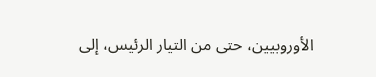الأوروبيين، حتى من التيار الرئيس، إلى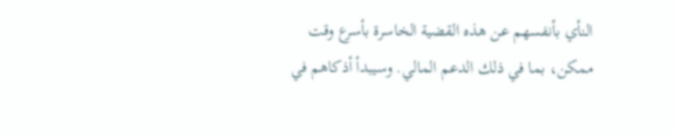النأي بأنفسهم عن هذه القضية الخاسرة بأسرع وقت ممكن، بما في ذلك الدعم المالي. وسيبدأ أذكاهم في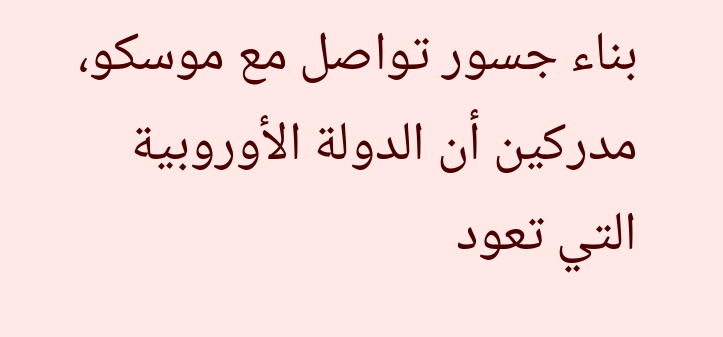بناء جسور تواصل مع موسكو، مدركين أن الدولة الأوروبية التي تعود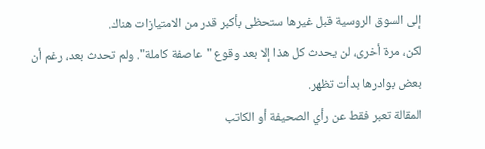إلى السوق الروسية قبل غيرها ستحظى بأكبر قدر من الامتيازات هناك.
لكن، مرة أخرى، لن يحدث كل هذا إلا بعد وقوع "عاصفة كاملة". ولم تحدث بعد، رغم أن بعض بوادرها بدأت تظهر.
المقالة تعبر فقط عن رأي الصحيفة أو الكاتب